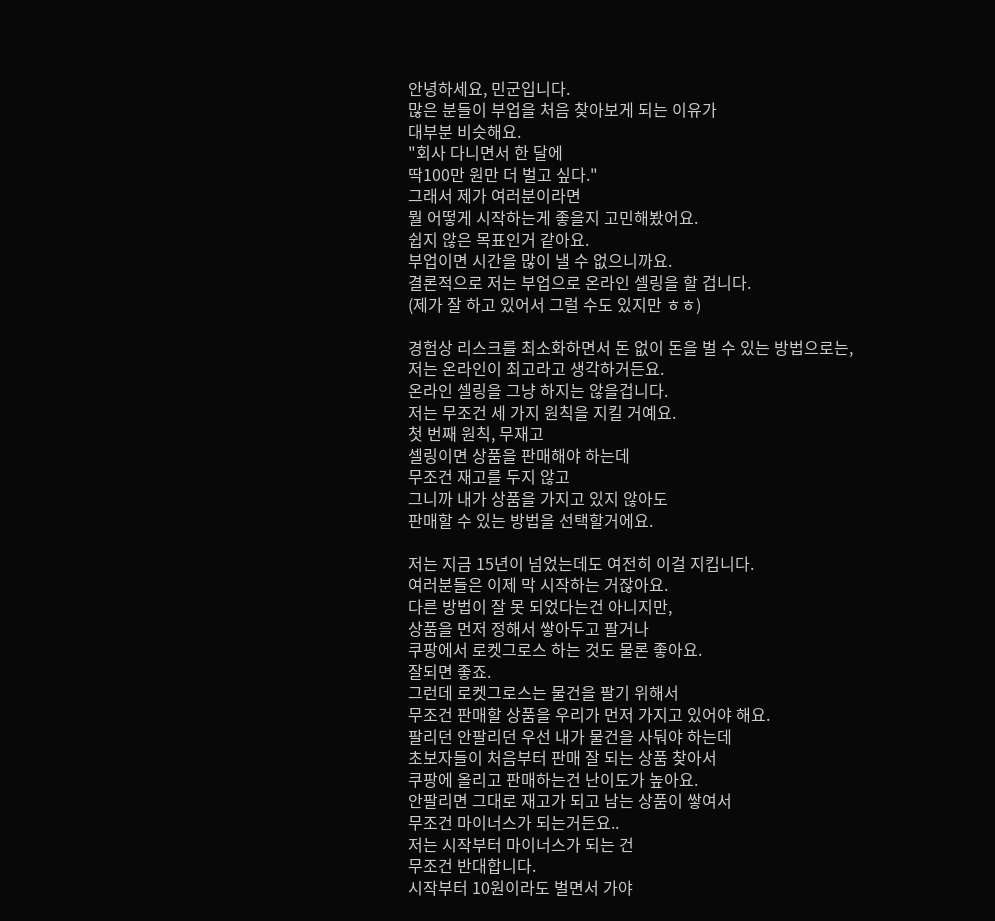안녕하세요, 민군입니다.
많은 분들이 부업을 처음 찾아보게 되는 이유가
대부분 비슷해요.
"회사 다니면서 한 달에
딱100만 원만 더 벌고 싶다."
그래서 제가 여러분이라면
뭘 어떻게 시작하는게 좋을지 고민해봤어요.
쉽지 않은 목표인거 같아요.
부업이면 시간을 많이 낼 수 없으니까요.
결론적으로 저는 부업으로 온라인 셀링을 할 겁니다.
(제가 잘 하고 있어서 그럴 수도 있지만 ㅎㅎ)

경험상 리스크를 최소화하면서 돈 없이 돈을 벌 수 있는 방법으로는,
저는 온라인이 최고라고 생각하거든요.
온라인 셀링을 그냥 하지는 않을겁니다.
저는 무조건 세 가지 원칙을 지킬 거예요.
첫 번째 원칙, 무재고
셀링이면 상품을 판매해야 하는데
무조건 재고를 두지 않고
그니까 내가 상품을 가지고 있지 않아도
판매할 수 있는 방법을 선택할거에요.

저는 지금 15년이 넘었는데도 여전히 이걸 지킵니다.
여러분들은 이제 막 시작하는 거잖아요.
다른 방법이 잘 못 되었다는건 아니지만,
상품을 먼저 정해서 쌓아두고 팔거나
쿠팡에서 로켓그로스 하는 것도 물론 좋아요.
잘되면 좋죠.
그런데 로켓그로스는 물건을 팔기 위해서
무조건 판매할 상품을 우리가 먼저 가지고 있어야 해요.
팔리던 안팔리던 우선 내가 물건을 사둬야 하는데
초보자들이 처음부터 판매 잘 되는 상품 찾아서
쿠팡에 올리고 판매하는건 난이도가 높아요.
안팔리면 그대로 재고가 되고 남는 상품이 쌓여서
무조건 마이너스가 되는거든요..
저는 시작부터 마이너스가 되는 건
무조건 반대합니다.
시작부터 10원이라도 벌면서 가야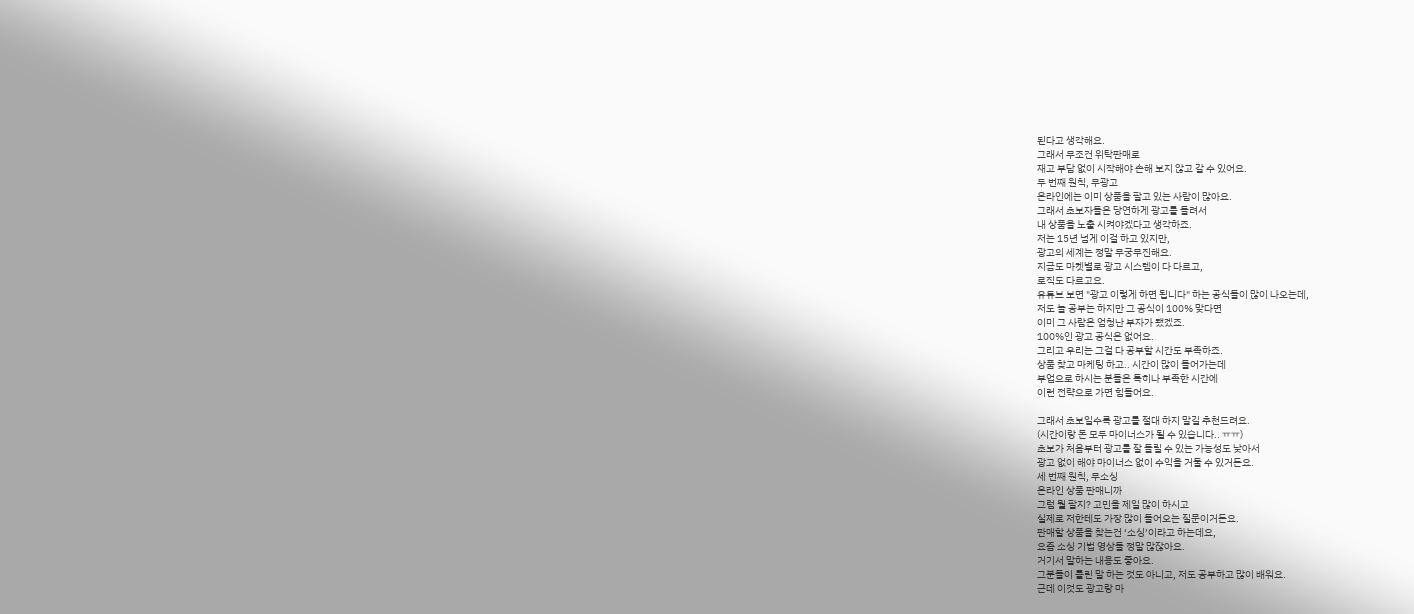된다고 생각해요.
그래서 무조건 위탁판매로
재고 부담 없이 시작해야 손해 보지 않고 갈 수 있어요.
두 번째 원칙, 무광고
온라인에는 이미 상품을 팔고 있는 사람이 많아요.
그래서 초보자들은 당연하게 광고를 돌려서
내 상품을 노출 시켜야겠다고 생각하죠.
저는 15년 넘게 이걸 하고 있지만,
광고의 세계는 정말 무궁무진해요.
지금도 마켓별로 광고 시스템이 다 다르고,
로직도 다르고요.
유튜브 보면 "광고 이렇게 하면 됩니다" 하는 공식들이 많이 나오는데,
저도 늘 공부는 하지만 그 공식이 100% 맞다면
이미 그 사람은 엄청난 부자가 됐겠죠.
100%인 광고 공식은 없어요.
그리고 우리는 그걸 다 공부할 시간도 부족하죠.
상품 찾고 마케팅 하고.. 시간이 많이 들어가는데
부업으로 하시는 분들은 특히나 부족한 시간에
이런 전략으로 가면 힘들어요.

그래서 초보일수록 광고를 절대 하지 말길 추천드려요.
(시간이랑 돈 모두 마이너스가 될 수 있습니다.. ㅠㅠ)
초보가 처음부터 광고를 잘 돌릴 수 있는 가능성도 낮아서
광고 없이 해야 마이너스 없이 수익을 거둘 수 있거든요.
세 번째 원칙, 무소싱
온라인 상품 판매니까
그럼 뭘 팔지? 고민을 제일 많이 하시고
실제로 저한테도 가장 많이 들어오는 질문이거든요.
판매할 상품을 찾는건 ‘소싱’이라고 하는데요,
요즘 소싱 기법 영상들 정말 많잖아요.
거기서 말하는 내용도 좋아요.
그분들이 틀린 말 하는 것도 아니고, 저도 공부하고 많이 배워요.
근데 이것도 광고랑 마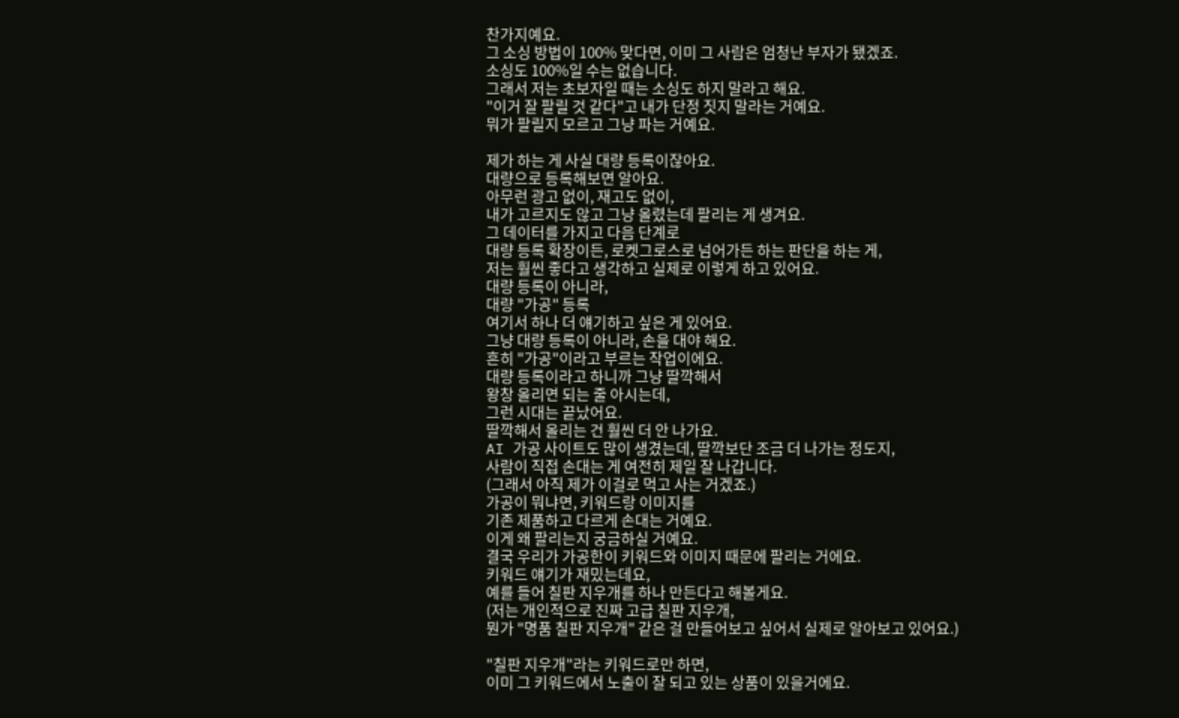찬가지예요.
그 소싱 방법이 100% 맞다면, 이미 그 사람은 엄청난 부자가 됐겠죠.
소싱도 100%일 수는 없습니다.
그래서 저는 초보자일 때는 소싱도 하지 말라고 해요.
"이거 잘 팔릴 것 같다"고 내가 단정 짓지 말라는 거예요.
뭐가 팔릴지 모르고 그냥 파는 거예요.

제가 하는 게 사실 대량 등록이잖아요.
대량으로 등록해보면 알아요.
아무런 광고 없이, 재고도 없이,
내가 고르지도 않고 그냥 올렸는데 팔리는 게 생겨요.
그 데이터를 가지고 다음 단계로
대량 등록 확장이든, 로켓그로스로 넘어가든 하는 판단을 하는 게,
저는 훨씬 좋다고 생각하고 실제로 이렇게 하고 있어요.
대량 등록이 아니라,
대량 "가공" 등록
여기서 하나 더 얘기하고 싶은 게 있어요.
그냥 대량 등록이 아니라, 손을 대야 해요.
흔히 "가공"이라고 부르는 작업이에요.
대량 등록이라고 하니까 그냥 딸깍해서
왕창 올리면 되는 줄 아시는데,
그런 시대는 끝났어요.
딸깍해서 올리는 건 훨씬 더 안 나가요.
AI 가공 사이트도 많이 생겼는데, 딸깍보단 조금 더 나가는 정도지,
사람이 직접 손대는 게 여전히 제일 잘 나갑니다.
(그래서 아직 제가 이걸로 먹고 사는 거겠죠.)
가공이 뭐냐면, 키워드랑 이미지를
기존 제품하고 다르게 손대는 거예요.
이게 왜 팔리는지 궁금하실 거예요.
결국 우리가 가공한이 키워드와 이미지 때문에 팔리는 거에요.
키워드 얘기가 재밌는데요,
예를 들어 칠판 지우개를 하나 만든다고 해볼게요.
(저는 개인적으로 진짜 고급 칠판 지우개,
뭔가 "명품 칠판 지우개" 같은 걸 만들어보고 싶어서 실제로 알아보고 있어요.)

"칠판 지우개"라는 키워드로만 하면,
이미 그 키워드에서 노출이 잘 되고 있는 상품이 있을거에요.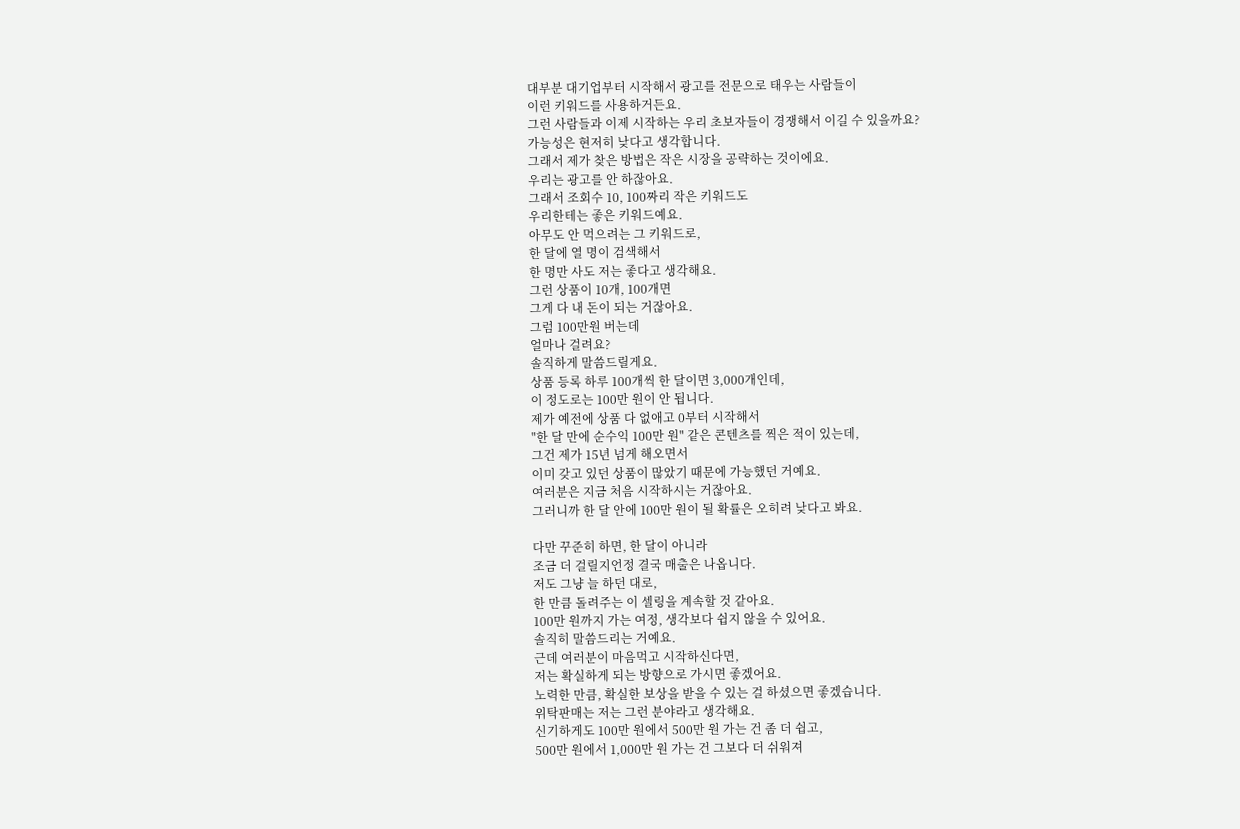대부분 대기업부터 시작해서 광고를 전문으로 태우는 사람들이
이런 키워드를 사용하거든요.
그런 사람들과 이제 시작하는 우리 초보자들이 경쟁해서 이길 수 있을까요?
가능성은 현저히 낮다고 생각합니다.
그래서 제가 찾은 방법은 작은 시장을 공략하는 것이에요.
우리는 광고를 안 하잖아요.
그래서 조회수 10, 100짜리 작은 키워드도
우리한테는 좋은 키워드예요.
아무도 안 먹으려는 그 키워드로,
한 달에 열 명이 검색해서
한 명만 사도 저는 좋다고 생각해요.
그런 상품이 10개, 100개면
그게 다 내 돈이 되는 거잖아요.
그럼 100만원 버는데
얼마나 걸려요?
솔직하게 말씀드릴게요.
상품 등록 하루 100개씩 한 달이면 3,000개인데,
이 정도로는 100만 원이 안 됩니다.
제가 예전에 상품 다 없애고 0부터 시작해서
"한 달 만에 순수익 100만 원" 같은 콘텐츠를 찍은 적이 있는데,
그건 제가 15년 넘게 해오면서
이미 갖고 있던 상품이 많았기 때문에 가능했던 거예요.
여러분은 지금 처음 시작하시는 거잖아요.
그러니까 한 달 안에 100만 원이 될 확률은 오히려 낮다고 봐요.

다만 꾸준히 하면, 한 달이 아니라
조금 더 걸릴지언정 결국 매출은 나옵니다.
저도 그냥 늘 하던 대로,
한 만큼 돌려주는 이 셀링을 계속할 것 같아요.
100만 원까지 가는 여정, 생각보다 쉽지 않을 수 있어요.
솔직히 말씀드리는 거예요.
근데 여러분이 마음먹고 시작하신다면,
저는 확실하게 되는 방향으로 가시면 좋겠어요.
노력한 만큼, 확실한 보상을 받을 수 있는 걸 하셨으면 좋겠습니다.
위탁판매는 저는 그런 분야라고 생각해요.
신기하게도 100만 원에서 500만 원 가는 건 좀 더 쉽고,
500만 원에서 1,000만 원 가는 건 그보다 더 쉬워져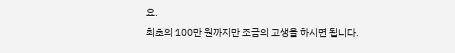요.
최초의 100만 원까지만 조금의 고생을 하시면 됩니다.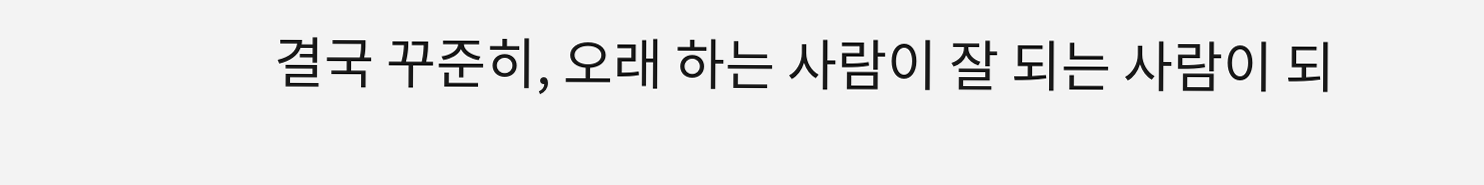결국 꾸준히, 오래 하는 사람이 잘 되는 사람이 되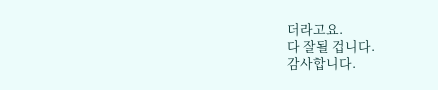더라고요.
다 잘될 겁니다.
감사합니다.